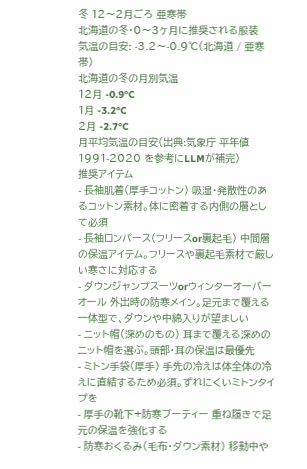冬 12〜2月ごろ 亜寒帯
北海道の冬・0〜3ヶ月に推奨される服装
気温の目安: -3.2〜-0.9℃(北海道 / 亜寒帯)
北海道の冬の月別気温
12月 -0.9°C
1月 -3.2°C
2月 -2.7°C
月平均気温の目安(出典:気象庁 平年値 1991-2020 を参考にLLMが補完)
推奨アイテム
- 長袖肌着(厚手コットン) 吸湿・発散性のあるコットン素材。体に密着する内側の層として必須
- 長袖ロンパース(フリースor裏起毛) 中間層の保温アイテム。フリースや裏起毛素材で厳しい寒さに対応する
- ダウンジャンプスーツorウィンターオーバーオール 外出時の防寒メイン。足元まで覆える一体型で、ダウンや中綿入りが望ましい
- ニット帽(深めのもの) 耳まで覆える深めのニット帽を選ぶ。頭部・耳の保温は最優先
- ミトン手袋(厚手) 手先の冷えは体全体の冷えに直結するため必須。ずれにくいミトンタイプを
- 厚手の靴下+防寒ブーティー 重ね履きで足元の保温を強化する
- 防寒おくるみ(毛布・ダウン素材) 移動中や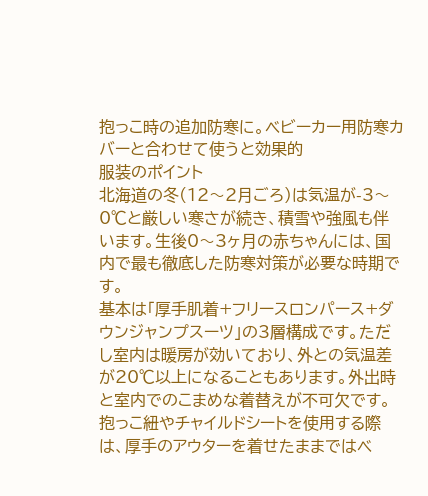抱っこ時の追加防寒に。ベビーカー用防寒カバーと合わせて使うと効果的
服装のポイント
北海道の冬(12〜2月ごろ)は気温が-3〜0℃と厳しい寒さが続き、積雪や強風も伴います。生後0〜3ヶ月の赤ちゃんには、国内で最も徹底した防寒対策が必要な時期です。
基本は「厚手肌着+フリースロンパース+ダウンジャンプスーツ」の3層構成です。ただし室内は暖房が効いており、外との気温差が20℃以上になることもあります。外出時と室内でのこまめな着替えが不可欠です。
抱っこ紐やチャイルドシートを使用する際は、厚手のアウターを着せたままではベ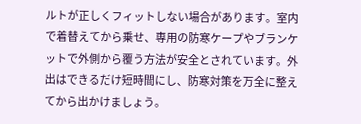ルトが正しくフィットしない場合があります。室内で着替えてから乗せ、専用の防寒ケープやブランケットで外側から覆う方法が安全とされています。外出はできるだけ短時間にし、防寒対策を万全に整えてから出かけましょう。